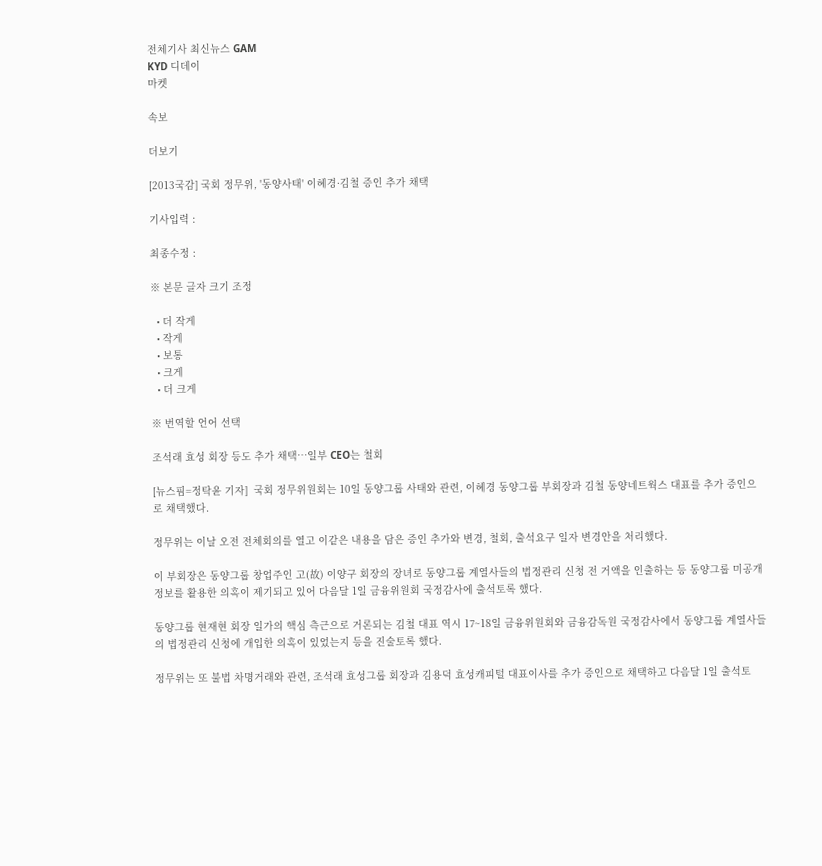전체기사 최신뉴스 GAM
KYD 디데이
마켓

속보

더보기

[2013국감] 국회 정무위, '동양사태' 이혜경·김철 증인 추가 채택

기사입력 :

최종수정 :

※ 본문 글자 크기 조정

  • 더 작게
  • 작게
  • 보통
  • 크게
  • 더 크게

※ 번역할 언어 선택

조석래 효성 회장 등도 추가 채택…일부 CEO는 철회

[뉴스핌=정탁윤 기자]  국회 정무위원회는 10일 동양그룹 사태와 관련, 이혜경 동양그룹 부회장과 김철 동양네트웍스 대표를 추가 증인으로 채택했다.

정무위는 이날 오전 전체회의를 열고 이같은 내용을 담은 증인 추가와 변경, 철회, 출석요구 일자 변경안을 처리했다.

이 부회장은 동양그룹 창업주인 고(故) 이양구 회장의 장녀로 동양그룹 계열사들의 법정관리 신청 전 거액을 인출하는 등 동양그룹 미공개 정보를 활용한 의혹이 제기되고 있어 다음달 1일 금융위원회 국정감사에 출석토록 했다.

동양그룹 현재현 회장 일가의 핵심 측근으로 거론되는 김철 대표 역시 17~18일 금융위원회와 금융감독원 국정감사에서 동양그룹 계열사들의 법정관리 신청에 개입한 의혹이 있었는지 등을 진술토록 했다.

정무위는 또 불법 차명거래와 관련, 조석래 효성그룹 회장과 김용덕 효성캐피털 대표이사를 추가 증인으로 채택하고 다음달 1일 출석토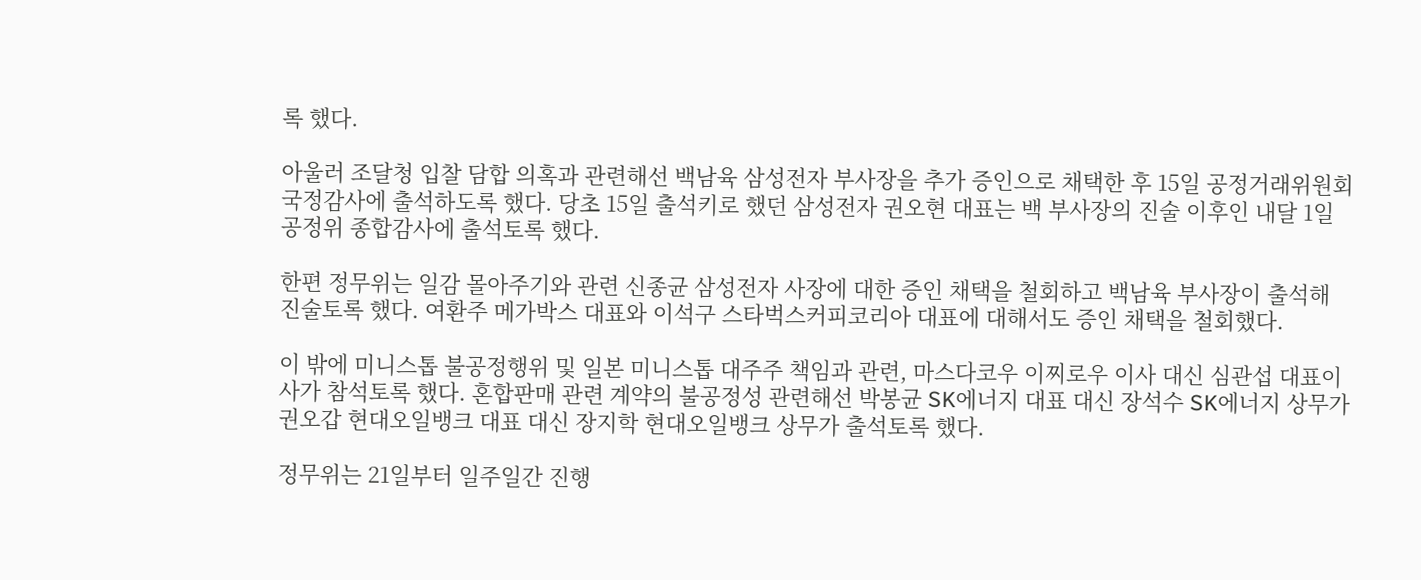록 했다.

아울러 조달청 입찰 담합 의혹과 관련해선 백남육 삼성전자 부사장을 추가 증인으로 채택한 후 15일 공정거래위원회 국정감사에 출석하도록 했다. 당초 15일 출석키로 했던 삼성전자 권오현 대표는 백 부사장의 진술 이후인 내달 1일 공정위 종합감사에 출석토록 했다.

한편 정무위는 일감 몰아주기와 관련 신종균 삼성전자 사장에 대한 증인 채택을 철회하고 백남육 부사장이 출석해 진술토록 했다. 여환주 메가박스 대표와 이석구 스타벅스커피코리아 대표에 대해서도 증인 채택을 철회했다.

이 밖에 미니스톱 불공정행위 및 일본 미니스톱 대주주 책임과 관련, 마스다코우 이찌로우 이사 대신 심관섭 대표이사가 참석토록 했다. 혼합판매 관련 계약의 불공정성 관련해선 박봉균 SK에너지 대표 대신 장석수 SK에너지 상무가 권오갑 현대오일뱅크 대표 대신 장지학 현대오일뱅크 상무가 출석토록 했다.

정무위는 21일부터 일주일간 진행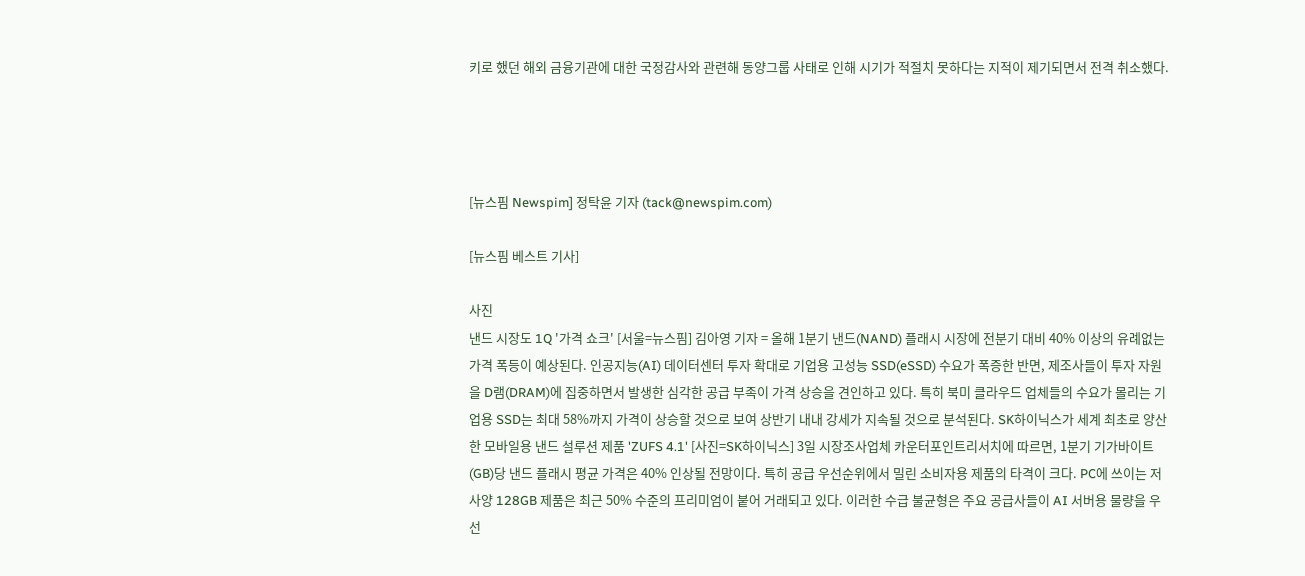키로 했던 해외 금융기관에 대한 국정감사와 관련해 동양그룹 사태로 인해 시기가 적절치 못하다는 지적이 제기되면서 전격 취소했다.




[뉴스핌 Newspim] 정탁윤 기자 (tack@newspim.com)

[뉴스핌 베스트 기사]

사진
낸드 시장도 1Q '가격 쇼크' [서울=뉴스핌] 김아영 기자 = 올해 1분기 낸드(NAND) 플래시 시장에 전분기 대비 40% 이상의 유례없는 가격 폭등이 예상된다. 인공지능(AI) 데이터센터 투자 확대로 기업용 고성능 SSD(eSSD) 수요가 폭증한 반면, 제조사들이 투자 자원을 D램(DRAM)에 집중하면서 발생한 심각한 공급 부족이 가격 상승을 견인하고 있다. 특히 북미 클라우드 업체들의 수요가 몰리는 기업용 SSD는 최대 58%까지 가격이 상승할 것으로 보여 상반기 내내 강세가 지속될 것으로 분석된다. SK하이닉스가 세계 최초로 양산한 모바일용 낸드 설루션 제품 'ZUFS 4.1' [사진=SK하이닉스] 3일 시장조사업체 카운터포인트리서치에 따르면, 1분기 기가바이트(GB)당 낸드 플래시 평균 가격은 40% 인상될 전망이다. 특히 공급 우선순위에서 밀린 소비자용 제품의 타격이 크다. PC에 쓰이는 저사양 128GB 제품은 최근 50% 수준의 프리미엄이 붙어 거래되고 있다. 이러한 수급 불균형은 주요 공급사들이 AI 서버용 물량을 우선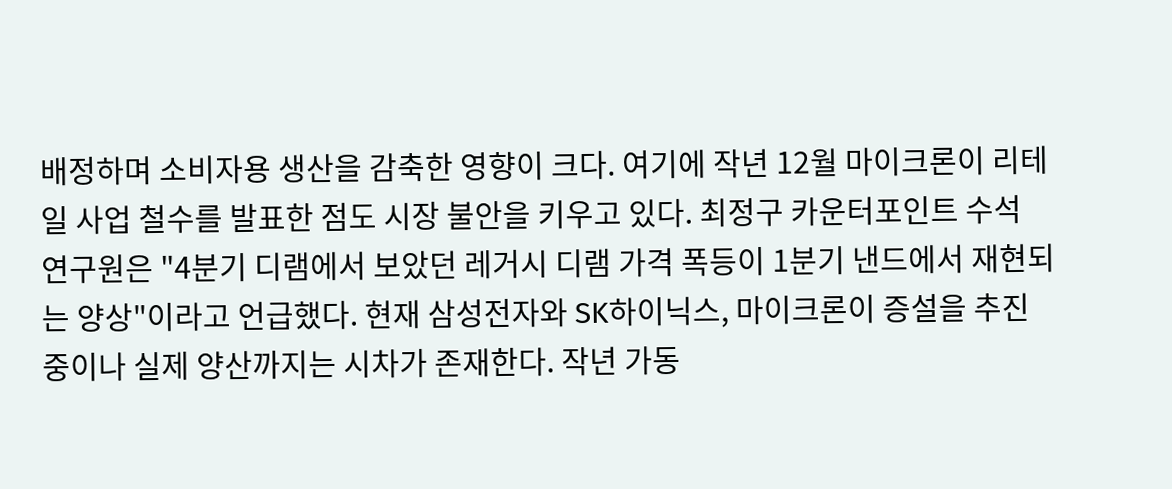배정하며 소비자용 생산을 감축한 영향이 크다. 여기에 작년 12월 마이크론이 리테일 사업 철수를 발표한 점도 시장 불안을 키우고 있다. 최정구 카운터포인트 수석 연구원은 "4분기 디램에서 보았던 레거시 디램 가격 폭등이 1분기 낸드에서 재현되는 양상"이라고 언급했다. 현재 삼성전자와 SK하이닉스, 마이크론이 증설을 추진 중이나 실제 양산까지는 시차가 존재한다. 작년 가동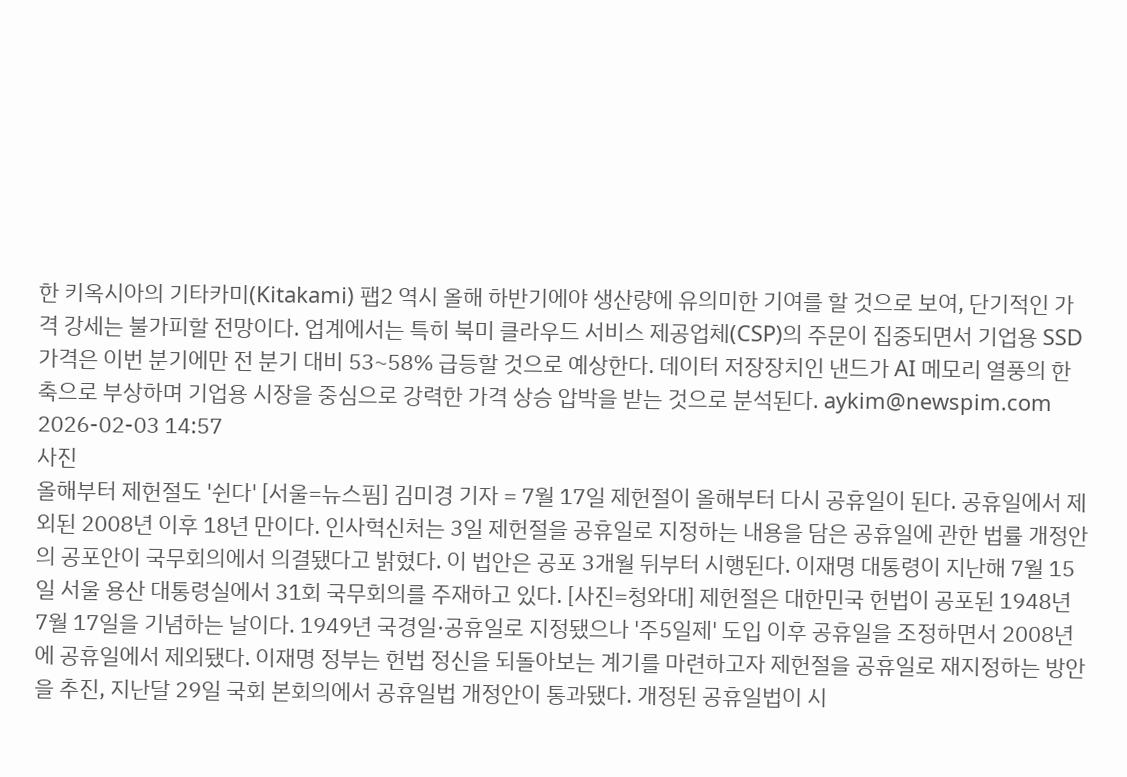한 키옥시아의 기타카미(Kitakami) 팹2 역시 올해 하반기에야 생산량에 유의미한 기여를 할 것으로 보여, 단기적인 가격 강세는 불가피할 전망이다. 업계에서는 특히 북미 클라우드 서비스 제공업체(CSP)의 주문이 집중되면서 기업용 SSD 가격은 이번 분기에만 전 분기 대비 53~58% 급등할 것으로 예상한다. 데이터 저장장치인 낸드가 AI 메모리 열풍의 한 축으로 부상하며 기업용 시장을 중심으로 강력한 가격 상승 압박을 받는 것으로 분석된다. aykim@newspim.com 2026-02-03 14:57
사진
올해부터 제헌절도 '쉰다' [서울=뉴스핌] 김미경 기자 = 7월 17일 제헌절이 올해부터 다시 공휴일이 된다. 공휴일에서 제외된 2008년 이후 18년 만이다. 인사혁신처는 3일 제헌절을 공휴일로 지정하는 내용을 담은 공휴일에 관한 법률 개정안의 공포안이 국무회의에서 의결됐다고 밝혔다. 이 법안은 공포 3개월 뒤부터 시행된다. 이재명 대통령이 지난해 7월 15일 서울 용산 대통령실에서 31회 국무회의를 주재하고 있다. [사진=청와대] 제헌절은 대한민국 헌법이 공포된 1948년 7월 17일을 기념하는 날이다. 1949년 국경일·공휴일로 지정됐으나 '주5일제' 도입 이후 공휴일을 조정하면서 2008년에 공휴일에서 제외됐다. 이재명 정부는 헌법 정신을 되돌아보는 계기를 마련하고자 제헌절을 공휴일로 재지정하는 방안을 추진, 지난달 29일 국회 본회의에서 공휴일법 개정안이 통과됐다. 개정된 공휴일법이 시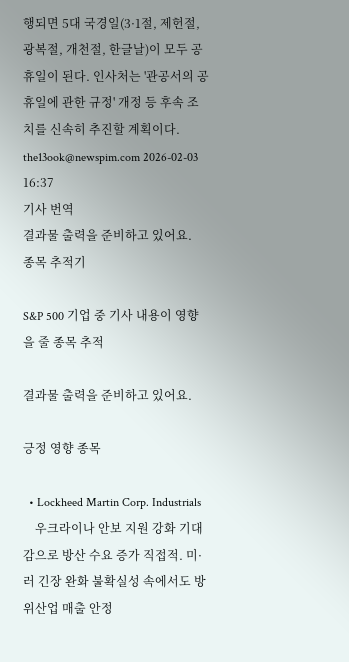행되면 5대 국경일(3·1절, 제헌절, 광복절, 개천절, 한글날)이 모두 공휴일이 된다. 인사처는 '관공서의 공휴일에 관한 규정' 개정 등 후속 조치를 신속히 추진할 계획이다. the13ook@newspim.com 2026-02-03 16:37
기사 번역
결과물 출력을 준비하고 있어요.
종목 추적기

S&P 500 기업 중 기사 내용이 영향을 줄 종목 추적

결과물 출력을 준비하고 있어요.

긍정 영향 종목

  • Lockheed Martin Corp. Industrials
    우크라이나 안보 지원 강화 기대감으로 방산 수요 증가 직접적. 미·러 긴장 완화 불확실성 속에서도 방위산업 매출 안정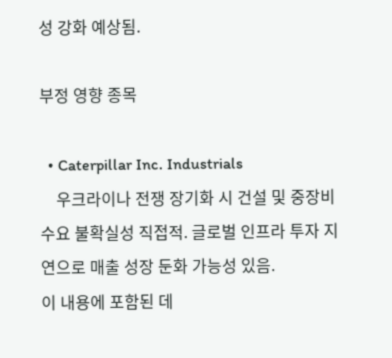성 강화 예상됨.

부정 영향 종목

  • Caterpillar Inc. Industrials
    우크라이나 전쟁 장기화 시 건설 및 중장비 수요 불확실성 직접적. 글로벌 인프라 투자 지연으로 매출 성장 둔화 가능성 있음.
이 내용에 포함된 데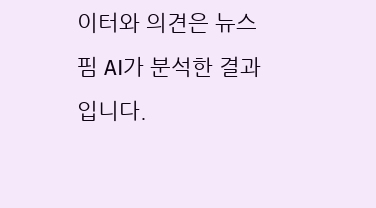이터와 의견은 뉴스핌 AI가 분석한 결과입니다.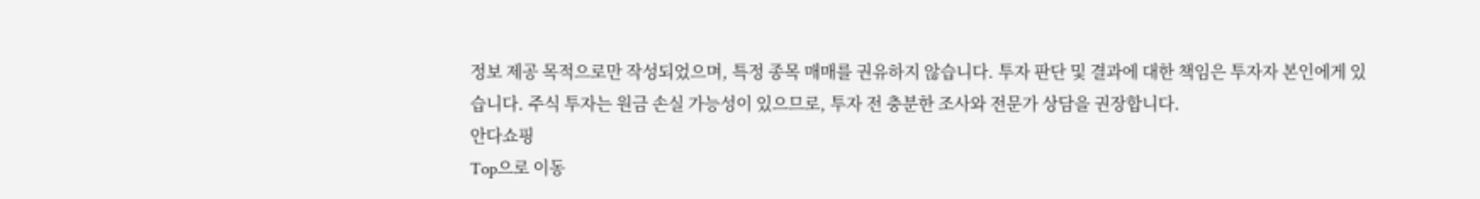정보 제공 목적으로만 작성되었으며, 특정 종목 매매를 권유하지 않습니다. 투자 판단 및 결과에 대한 책임은 투자자 본인에게 있습니다. 주식 투자는 원금 손실 가능성이 있으므로, 투자 전 충분한 조사와 전문가 상담을 권장합니다.
안다쇼핑
Top으로 이동